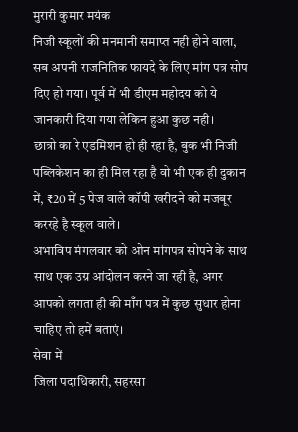मुरारी कुमार मयंक
निजी स्कूलों की मनमानी समाप्त नही होने वाला, सब अपनी राजनितिक फायदे के लिए मांग पत्र सोप दिए हो गया। पूर्व में भी डीएम महोदय को ये जानकारी दिया गया लेकिन हुआ कुछ नही।
छात्रो का रे एडमिशन हो ही रहा है, बुक भी निजी पब्लिकेशन का ही मिल रहा है वो भी एक ही दुकान में, ₹20 में 5 पेज वाले कॉपी खरीदने को मजबूर कररहे है स्कूल वाले।
अभाविप मंगलवार को ओन मांगपत्र सोपने के साथ साथ एक उग्र आंदोलन करने जा रही है, अगर आपको लगता ही की माँग पत्र में कुछ सुधार होना चाहिए तो हमें बताएं।
सेवा में
जिला पदाधिकारी, सहरसा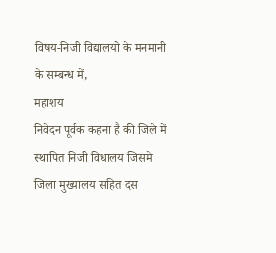विषय-निजी विद्यालयो के मनमानी के सम्बन्ध में,
महाशय
निवेदन पूर्वक कहना है की जिले में स्थापित निजी विधालय जिसमे जिला मुख्यालय सहित दस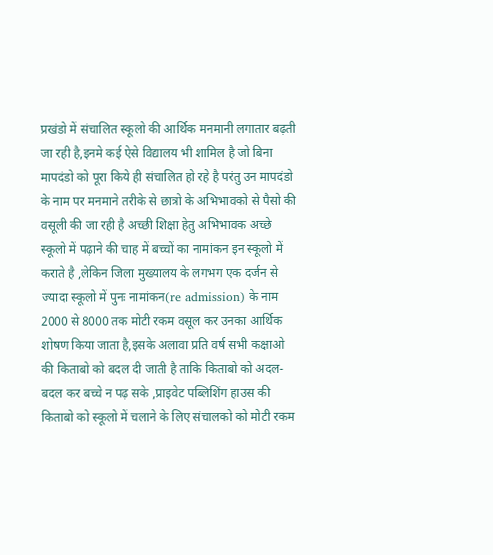प्रखंडो में संचालित स्कूलो की आर्थिक मनमानी लगातार बढ़ती जा रही है,इनमे कई ऐसे विद्यालय भी शामिल है जो बिना मापदंडो को पूरा किये ही संचालित हो रहे है परंतु उन मापदंडो के नाम पर मनमाने तरीके से छात्रो के अभिभावको से पैसो की वसूली की जा रही है अच्छी शिक्षा हेतु अभिभावक अच्छे स्कूलो में पढ़ाने की चाह में बच्चों का नामांकन इन स्कूलो में कराते है ,लेकिन जिला मुख्यालय के लगभग एक दर्जन से ज्यादा स्कूलो में पुनः नामांकन(re admission) के नाम 2000 से 8000 तक मोटी रकम वसूल कर उनका आर्थिक शोषण किया जाता है,इसके अलावा प्रति वर्ष सभी कक्षाओ की किताबो को बदल दी जाती है ताकि किताबो को अदल-बदल कर बच्चे न पढ़ सके ,प्राइवेट पब्लिशिंग हाउस की किताबो को स्कूलो में चलाने के लिए संचालको को मोटी रकम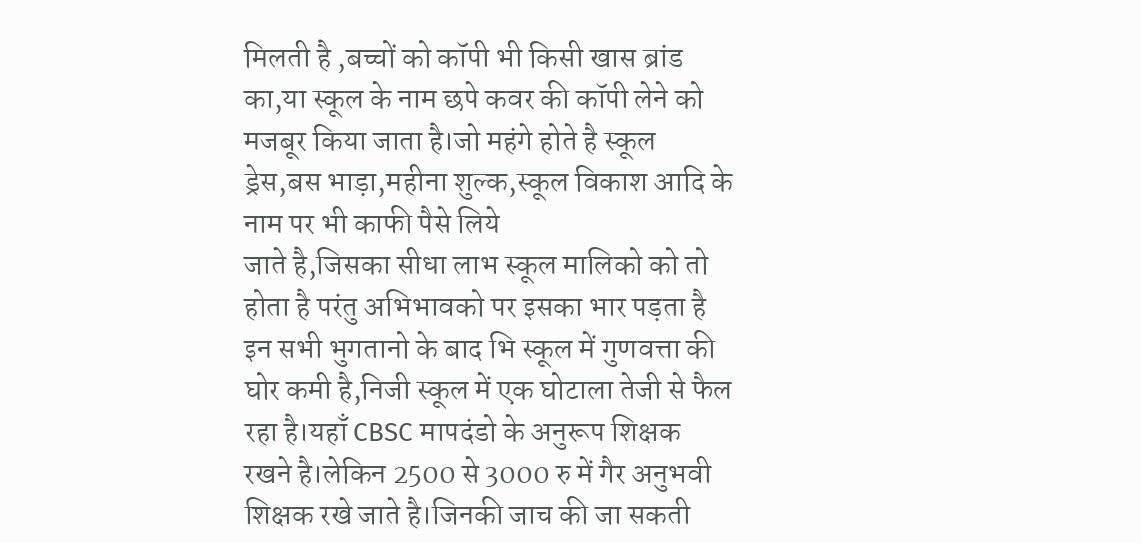मिलती है ,बच्चों को कॉपी भी किसी खास ब्रांड का,या स्कूल के नाम छपे कवर की कॉपी लेने को मजबूर किया जाता है।जो महंगे होते है स्कूल ड्रेस,बस भाड़ा,महीना शुल्क,स्कूल विकाश आदि के नाम पर भी काफी पैसे लिये
जाते है,जिसका सीधा लाभ स्कूल मालिको को तो होता है परंतु अभिभावको पर इसका भार पड़ता है इन सभी भुगतानो के बाद भि स्कूल में गुणवत्ता की घोर कमी है,निजी स्कूल में एक घोटाला तेजी से फैल रहा है।यहाँ CBSC मापदंडो के अनुरूप शिक्षक रखने है।लेकिन 2500 से 3000 रु में गैर अनुभवी शिक्षक रखे जाते है।जिनकी जाच की जा सकती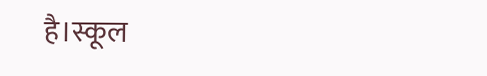है।स्कूल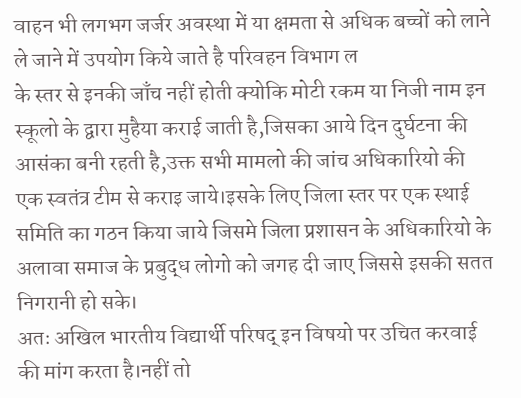वाहन भी लगभग जर्जर अवस्था में या क्षमता से अधिक बच्चों को लाने ले जाने में उपयोग किये जाते है परिवहन विभाग ल
के स्तर से इनकी जाँच नहीं होती क्योकि मोटी रकम या निजी नाम इन स्कूलो के द्वारा मुहैया कराई जाती है,जिसका आये दिन दुर्घटना की आसंका बनी रहती है,उक्त सभी मामलो की जांच अधिकारियो की एक स्वतंत्र टीम से कराइ जाये।इसके लिए जिला स्तर पर एक स्थाई समिति का गठन किया जाये जिसमे जिला प्रशासन के अधिकारियो के अलावा समाज के प्रबुद्ध लोगो को जगह दी जाए जिससे इसकी सतत निगरानी हो सके।
अतः अखिल भारतीय विद्यार्थी परिषद् इन विषयो पर उचित करवाई की मांग करता है।नहीं तो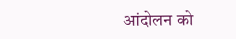आंदोलन को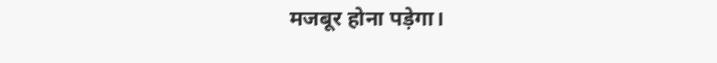मजबूर होना पड़ेगा।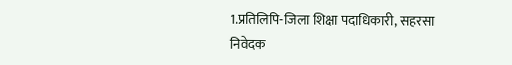1.प्रतिलिपि-जिला शिक्षा पदाधिकारी, सहरसा
निवेदक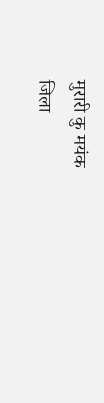मुरारी कु मयंक
जिला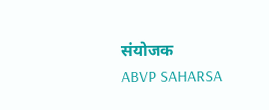संयोजक
ABVP SAHARSA